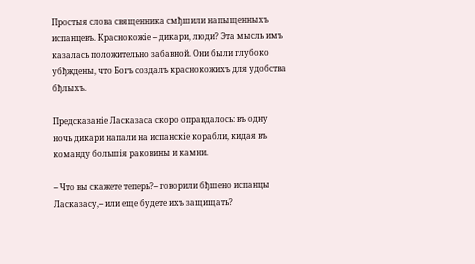Простыя слова священника смђшили напыщенныхъ испанцевъ. Краснокожіе -- дикари, люди? Эта мысль имъ казалась положительно забавной. Они были глубоко убђждены, что Богъ создалъ краснокожихъ для удобства бђлыхъ.

Предсказаніе Ласказаса скоро оправдалось: въ одну ночь дикари напали на испанскіе корабли, кидая въ команду большія раковины и камни.

-- Что вы скажете теперь?-- говорили бђшено испанцы Ласказасу,-- или еще будете ихъ защищать?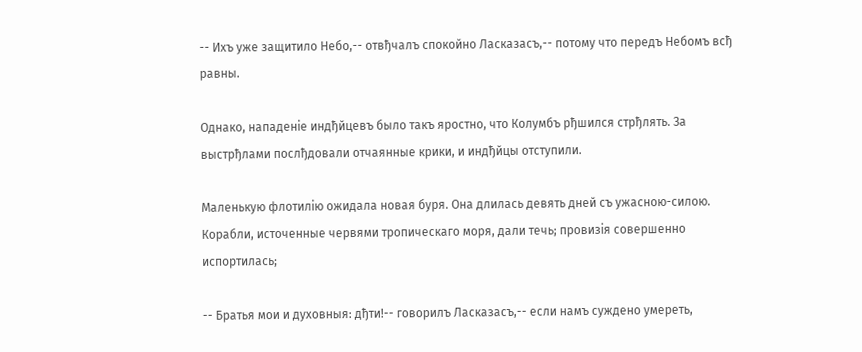-- Ихъ уже защитило Небо,-- отвђчалъ спокойно Ласказасъ,-- потому что передъ Небомъ всђ равны.

Однако, нападеніе индђйцевъ было такъ яростно, что Колумбъ рђшился стрђлять. За выстрђлами послђдовали отчаянные крики, и индђйцы отступили.

Маленькую флотилію ожидала новая буря. Она длилась девять дней съ ужасною-силою. Корабли, источенные червями тропическаго моря, дали течь; провизія совершенно испортилась;

-- Братья мои и духовныя: дђти!-- говорилъ Ласказасъ,-- если намъ суждено умереть,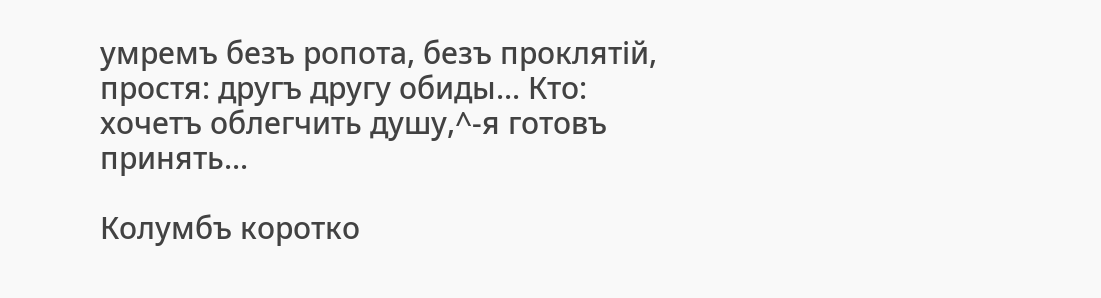умремъ безъ ропота, безъ проклятій, простя: другъ другу обиды... Кто: хочетъ облегчить душу,^-я готовъ принять...

Колумбъ коротко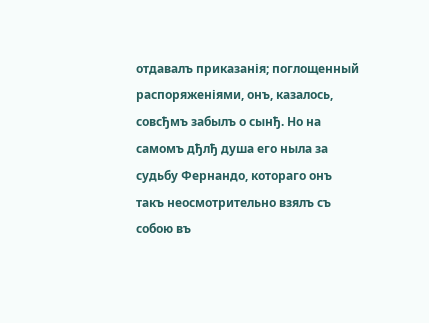отдавалъ приказанія; поглощенный распоряженіями, онъ, казалось, совсђмъ забылъ о сынђ. Но на самомъ дђлђ душа его ныла за судьбу Фернандо, котораго онъ такъ неосмотрительно взялъ съ собою въ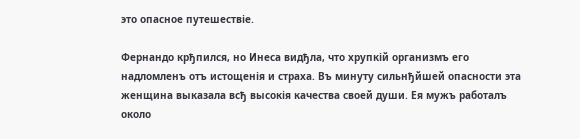это опасное путешествіе.

Фернандо крђпился, но Инеса видђла, что хрупкій организмъ его надломленъ отъ истощенія и страха. Въ минуту сильнђйшей опасности эта женщина выказала всђ высокія качества своей души. Ея мужъ работалъ около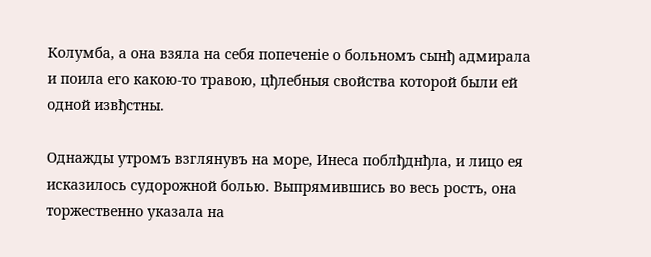Колумба, а она взяла на себя попеченіе о больномъ сынђ адмирала и поила его какою-то травою, цђлебныя свойства которой были ей одной извђстны.

Однажды утромъ взглянувъ на море, Инеса поблђднђла, и лицо ея исказилось судорожной болью. Выпрямившись во весь ростъ, она торжественно указала на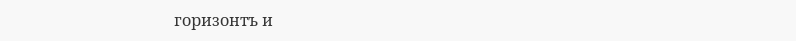горизонтъ и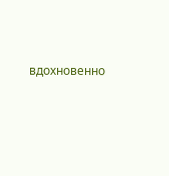вдохновенно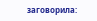заговорила: